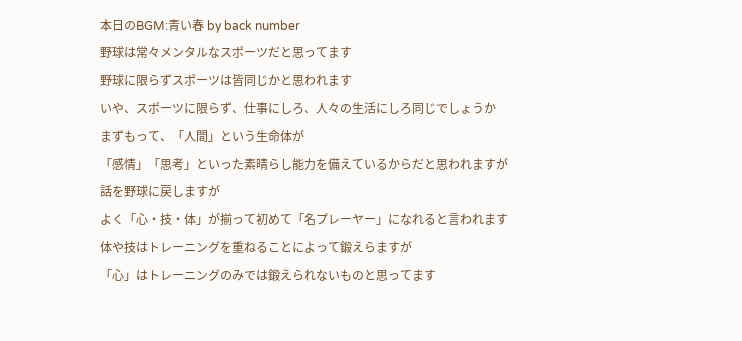本日のBGM:青い春 by back number
野球は常々メンタルなスポーツだと思ってます
野球に限らずスポーツは皆同じかと思われます
いや、スポーツに限らず、仕事にしろ、人々の生活にしろ同じでしょうか
まずもって、「人間」という生命体が
「感情」「思考」といった素晴らし能力を備えているからだと思われますが
話を野球に戻しますが
よく「心・技・体」が揃って初めて「名プレーヤー」になれると言われます
体や技はトレーニングを重ねることによって鍛えらますが
「心」はトレーニングのみでは鍛えられないものと思ってます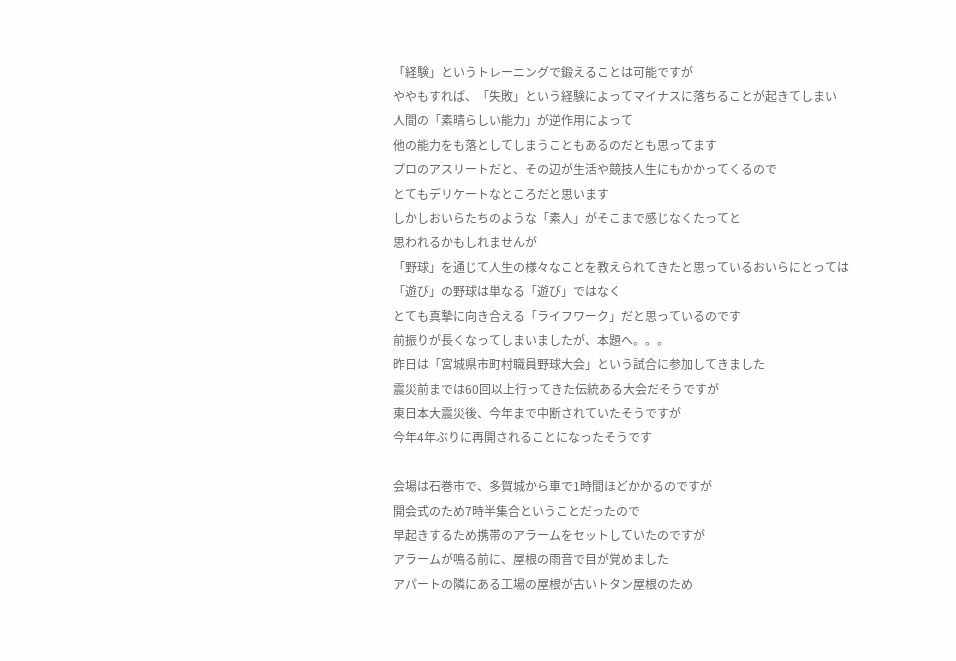「経験」というトレーニングで鍛えることは可能ですが
ややもすれば、「失敗」という経験によってマイナスに落ちることが起きてしまい
人間の「素晴らしい能力」が逆作用によって
他の能力をも落としてしまうこともあるのだとも思ってます
プロのアスリートだと、その辺が生活や競技人生にもかかってくるので
とてもデリケートなところだと思います
しかしおいらたちのような「素人」がそこまで感じなくたってと
思われるかもしれませんが
「野球」を通じて人生の様々なことを教えられてきたと思っているおいらにとっては
「遊び」の野球は単なる「遊び」ではなく
とても真摯に向き合える「ライフワーク」だと思っているのです
前振りが長くなってしまいましたが、本題へ。。。
昨日は「宮城県市町村職員野球大会」という試合に参加してきました
震災前までは60回以上行ってきた伝統ある大会だそうですが
東日本大震災後、今年まで中断されていたそうですが
今年4年ぶりに再開されることになったそうです

会場は石巻市で、多賀城から車で1時間ほどかかるのですが
開会式のため7時半集合ということだったので
早起きするため携帯のアラームをセットしていたのですが
アラームが鳴る前に、屋根の雨音で目が覚めました
アパートの隣にある工場の屋根が古いトタン屋根のため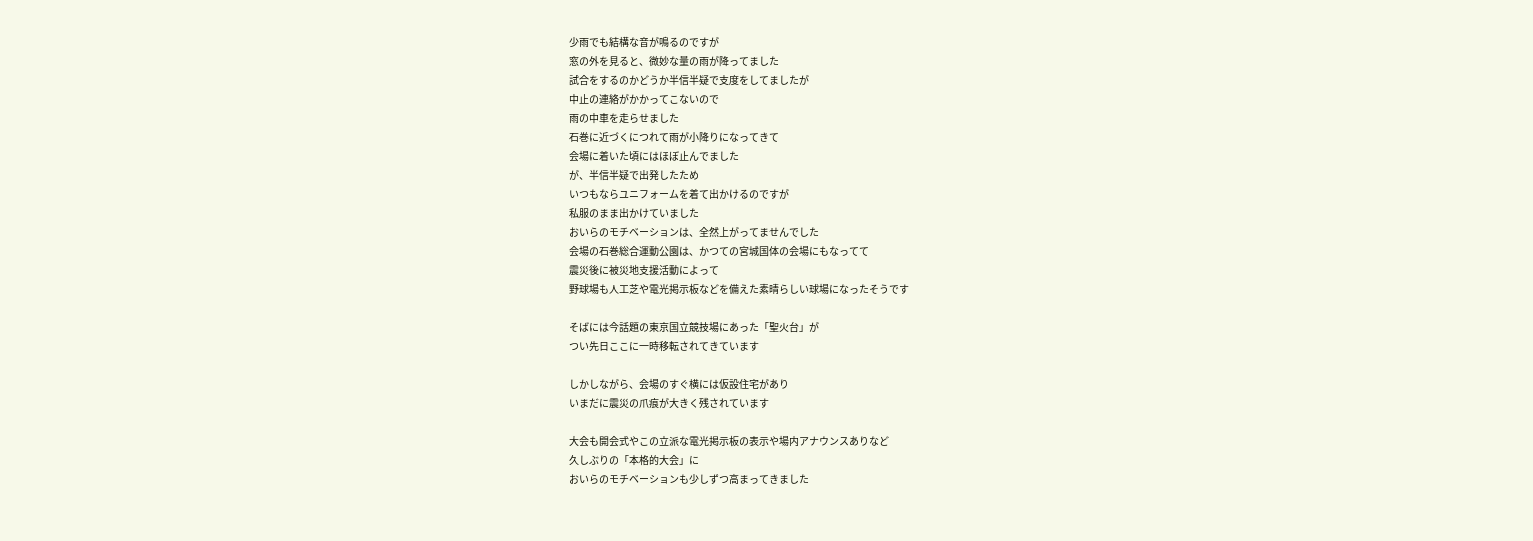少雨でも結構な音が鳴るのですが
窓の外を見ると、微妙な量の雨が降ってました
試合をするのかどうか半信半疑で支度をしてましたが
中止の連絡がかかってこないので
雨の中車を走らせました
石巻に近づくにつれて雨が小降りになってきて
会場に着いた頃にはほぼ止んでました
が、半信半疑で出発したため
いつもならユニフォームを着て出かけるのですが
私服のまま出かけていました
おいらのモチベーションは、全然上がってませんでした
会場の石巻総合運動公園は、かつての宮城国体の会場にもなってて
震災後に被災地支援活動によって
野球場も人工芝や電光掲示板などを備えた素晴らしい球場になったそうです

そばには今話題の東京国立競技場にあった「聖火台」が
つい先日ここに一時移転されてきています

しかしながら、会場のすぐ横には仮設住宅があり
いまだに震災の爪痕が大きく残されています

大会も開会式やこの立派な電光掲示板の表示や場内アナウンスありなど
久しぶりの「本格的大会」に
おいらのモチベーションも少しずつ高まってきました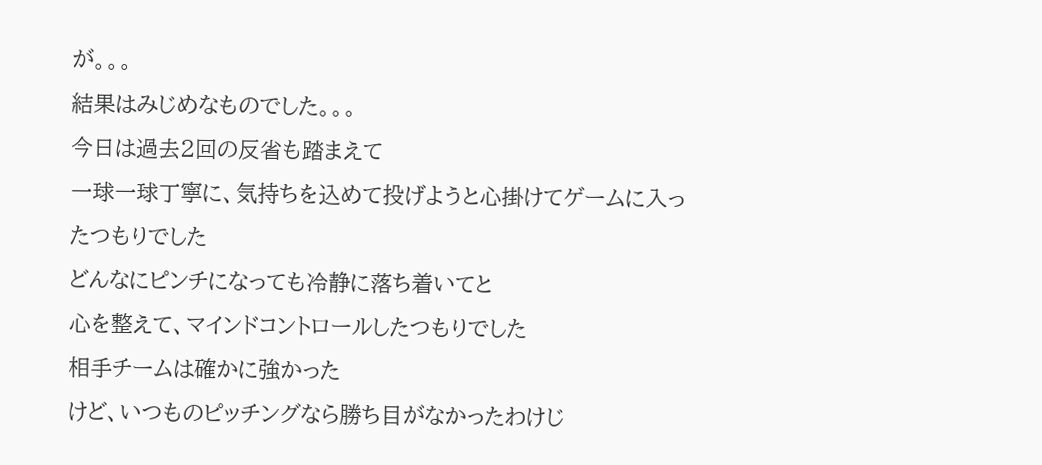が。。。
結果はみじめなものでした。。。
今日は過去2回の反省も踏まえて
一球一球丁寧に、気持ちを込めて投げようと心掛けてゲームに入ったつもりでした
どんなにピンチになっても冷静に落ち着いてと
心を整えて、マインドコントロールしたつもりでした
相手チームは確かに強かった
けど、いつものピッチングなら勝ち目がなかったわけじ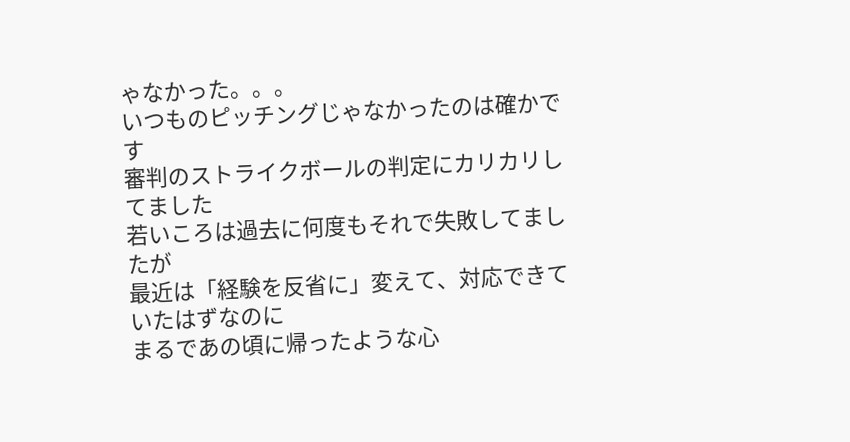ゃなかった。。。
いつものピッチングじゃなかったのは確かです
審判のストライクボールの判定にカリカリしてました
若いころは過去に何度もそれで失敗してましたが
最近は「経験を反省に」変えて、対応できていたはずなのに
まるであの頃に帰ったような心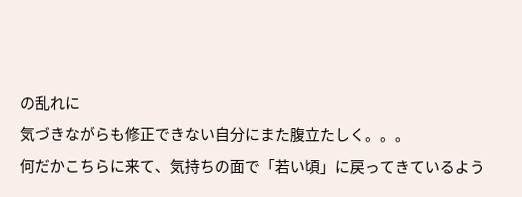の乱れに
気づきながらも修正できない自分にまた腹立たしく。。。
何だかこちらに来て、気持ちの面で「若い頃」に戻ってきているよう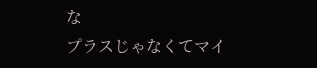な
プラスじゃなくてマイ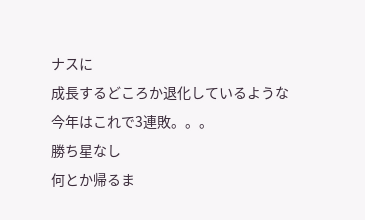ナスに
成長するどころか退化しているような
今年はこれで3連敗。。。
勝ち星なし
何とか帰るま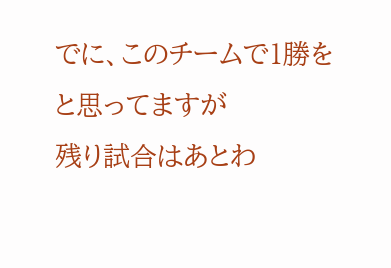でに、このチームで1勝をと思ってますが
残り試合はあとわ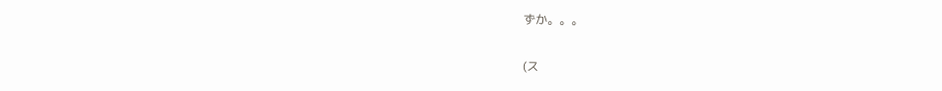ずか。。。

(ス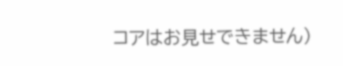コアはお見せできません)